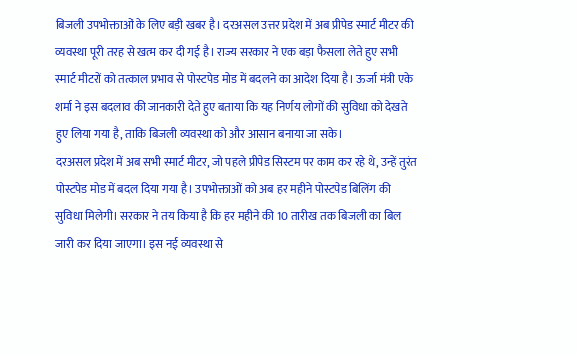बिजली उपभोक्ताओं के लिए बड़ी खबर है। दरअसल उत्तर प्रदेश में अब प्रीपेड स्मार्ट मीटर की व्यवस्था पूरी तरह से खत्म कर दी गई है। राज्य सरकार ने एक बड़ा फैसला लेते हुए सभी स्मार्ट मीटरों को तत्काल प्रभाव से पोस्टपेड मोड में बदलने का आदेश दिया है। ऊर्जा मंत्री एके शर्मा ने इस बदलाव की जानकारी देते हुए बताया कि यह निर्णय लोगों की सुविधा को देखते हुए लिया गया है, ताकि बिजली व्यवस्था को और आसान बनाया जा सके।
दरअसल प्रदेश में अब सभी स्मार्ट मीटर, जो पहले प्रीपेड सिस्टम पर काम कर रहे थे, उन्हें तुरंत पोस्टपेड मोड में बदल दिया गया है। उपभोक्ताओं को अब हर महीने पोस्टपेड बिलिंग की सुविधा मिलेगी। सरकार ने तय किया है कि हर महीने की 10 तारीख तक बिजली का बिल जारी कर दिया जाएगा। इस नई व्यवस्था से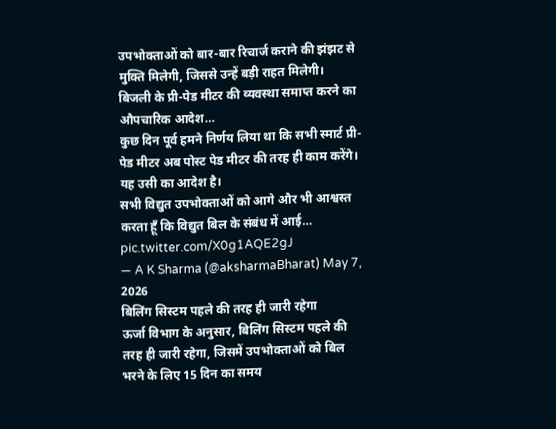उपभोक्ताओं को बार-बार रिचार्ज कराने की झंझट से मुक्ति मिलेगी, जिससे उन्हें बड़ी राहत मिलेगी।
बिजली के प्री-पेड मीटर की व्यवस्था समाप्त करने का औपचारिक आदेश…
कुछ दिन पूर्व हमने निर्णय लिया था कि सभी स्मार्ट प्री-पेड मीटर अब पोस्ट पेड मीटर की तरह ही काम करेंगे। यह उसी का आदेश है।
सभी विद्युत उपभोक्ताओं को आगे और भी आश्वस्त करता हूँ कि विद्युत बिल के संबंध में आई… pic.twitter.com/X0g1AQE2gJ
— A K Sharma (@aksharmaBharat) May 7, 2026
बिलिंग सिस्टम पहले की तरह ही जारी रहेगा
ऊर्जा विभाग के अनुसार, बिलिंग सिस्टम पहले की तरह ही जारी रहेगा, जिसमें उपभोक्ताओं को बिल भरने के लिए 15 दिन का समय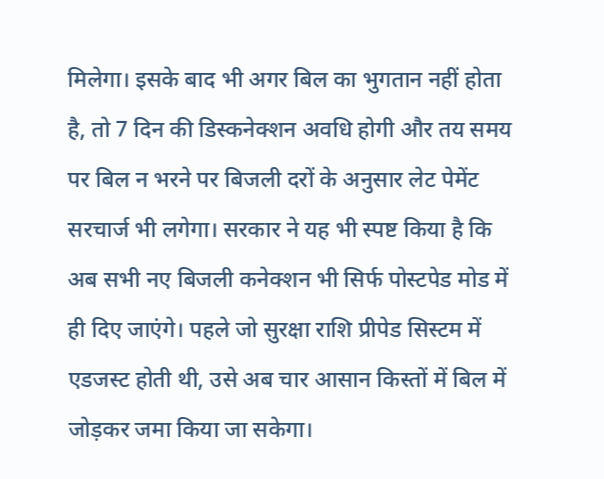मिलेगा। इसके बाद भी अगर बिल का भुगतान नहीं होता है, तो 7 दिन की डिस्कनेक्शन अवधि होगी और तय समय पर बिल न भरने पर बिजली दरों के अनुसार लेट पेमेंट सरचार्ज भी लगेगा। सरकार ने यह भी स्पष्ट किया है कि अब सभी नए बिजली कनेक्शन भी सिर्फ पोस्टपेड मोड में ही दिए जाएंगे। पहले जो सुरक्षा राशि प्रीपेड सिस्टम में एडजस्ट होती थी, उसे अब चार आसान किस्तों में बिल में जोड़कर जमा किया जा सकेगा।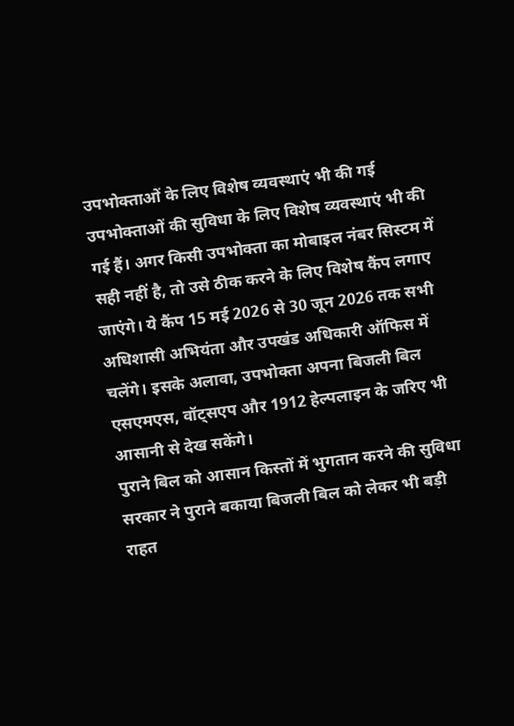उपभोक्ताओं के लिए विशेष व्यवस्थाएं भी की गई
उपभोक्ताओं की सुविधा के लिए विशेष व्यवस्थाएं भी की गई हैं। अगर किसी उपभोक्ता का मोबाइल नंबर सिस्टम में सही नहीं है, तो उसे ठीक करने के लिए विशेष कैंप लगाए जाएंगे। ये कैंप 15 मई 2026 से 30 जून 2026 तक सभी अधिशासी अभियंता और उपखंड अधिकारी ऑफिस में चलेंगे। इसके अलावा, उपभोक्ता अपना बिजली बिल एसएमएस, वॉट्सएप और 1912 हेल्पलाइन के जरिए भी आसानी से देख सकेंगे।
पुराने बिल को आसान किस्तों में भुगतान करने की सुविधा
सरकार ने पुराने बकाया बिजली बिल को लेकर भी बड़ी राहत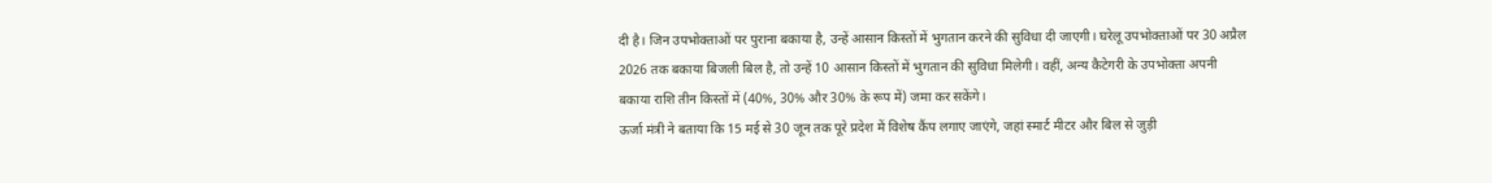दी है। जिन उपभोक्ताओं पर पुराना बकाया है, उन्हें आसान किस्तों में भुगतान करने की सुविधा दी जाएगी। घरेलू उपभोक्ताओं पर 30 अप्रैल 2026 तक बकाया बिजली बिल है, तो उन्हें 10 आसान किस्तों में भुगतान की सुविधा मिलेगी। वहीं, अन्य कैटेगरी के उपभोक्ता अपनी बकाया राशि तीन किस्तों में (40%, 30% और 30% के रूप में) जमा कर सकेंगे।
ऊर्जा मंत्री ने बताया कि 15 मई से 30 जून तक पूरे प्रदेश में विशेष कैंप लगाए जाएंगे, जहां स्मार्ट मीटर और बिल से जुड़ी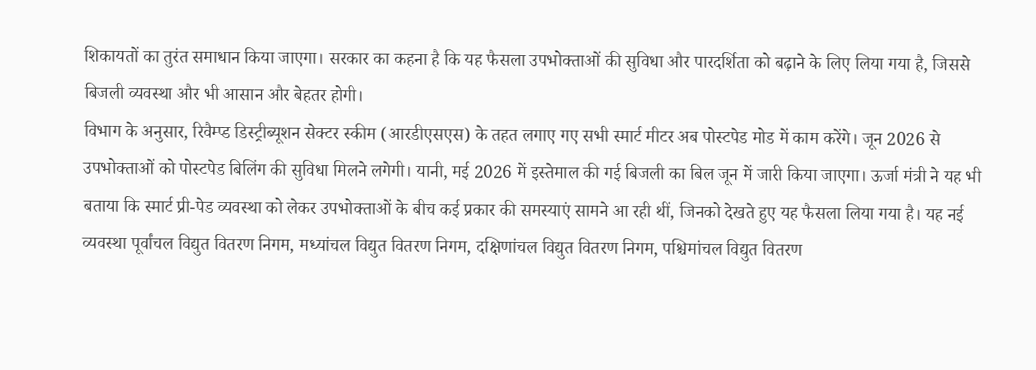शिकायतों का तुरंत समाधान किया जाएगा। सरकार का कहना है कि यह फैसला उपभोक्ताओं की सुविधा और पारदर्शिता को बढ़ाने के लिए लिया गया है, जिससे बिजली व्यवस्था और भी आसान और बेहतर होगी।
विभाग के अनुसार, रिवैम्प्ड डिस्ट्रीब्यूशन सेक्टर स्कीम (आरडीएसएस) के तहत लगाए गए सभी स्मार्ट मीटर अब पोस्टपेड मोड में काम करेंगे। जून 2026 से उपभोक्ताओं को पोस्टपेड बिलिंग की सुविधा मिलने लगेगी। यानी, मई 2026 में इस्तेमाल की गई बिजली का बिल जून में जारी किया जाएगा। ऊर्जा मंत्री ने यह भी बताया कि स्मार्ट प्री-पेड व्यवस्था को लेकर उपभोक्ताओं के बीच कई प्रकार की समस्याएं सामने आ रही थीं, जिनको देखते हुए यह फैसला लिया गया है। यह नई व्यवस्था पूर्वांचल विद्युत वितरण निगम, मध्यांचल विद्युत वितरण निगम, दक्षिणांचल विद्युत वितरण निगम, पश्चिमांचल विद्युत वितरण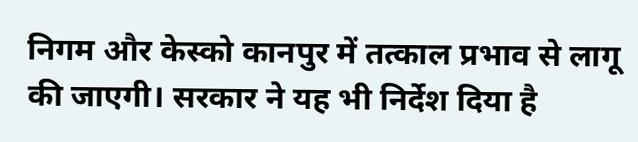निगम और केस्को कानपुर में तत्काल प्रभाव से लागू की जाएगी। सरकार ने यह भी निर्देश दिया है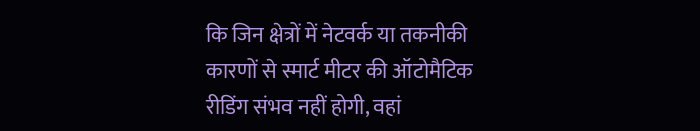कि जिन क्षेत्रों में नेटवर्क या तकनीकी कारणों से स्मार्ट मीटर की ऑटोमैटिक रीडिंग संभव नहीं होगी, वहां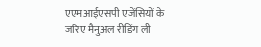एएमआईएसपी एजेंसियों के जरिए मैनुअल रीडिंग ली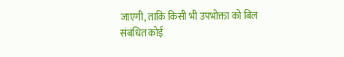जाएगी, ताकि किसी भी उपभोक्ता को बिल संबंधित कोई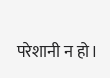परेशानी न हो।